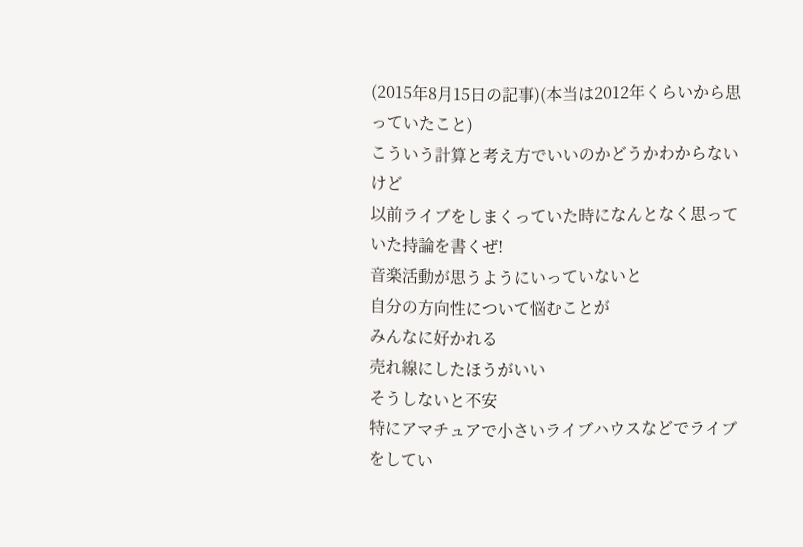(2015年8月15日の記事)(本当は2012年くらいから思っていたこと)
こういう計算と考え方でいいのかどうかわからないけど
以前ライブをしまくっていた時になんとなく思っていた持論を書くぜ!
音楽活動が思うようにいっていないと
自分の方向性について悩むことが
みんなに好かれる
売れ線にしたほうがいい
そうしないと不安
特にアマチュアで小さいライブハウスなどでライブをしてい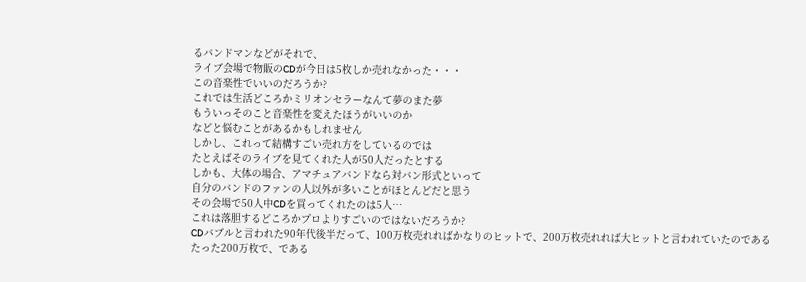るバンドマンなどがそれで、
ライブ会場で物販のCDが今日は5枚しか売れなかった・・・
この音楽性でいいのだろうか?
これでは生活どころかミリオンセラーなんて夢のまた夢
もういっそのこと音楽性を変えたほうがいいのか
などと悩むことがあるかもしれません
しかし、これって結構すごい売れ方をしているのでは
たとえばそのライブを見てくれた人が50人だったとする
しかも、大体の場合、アマチュアバンドなら対バン形式といって
自分のバンドのファンの人以外が多いことがほとんどだと思う
その会場で50人中CDを買ってくれたのは5人…
これは落胆するどころかプロよりすごいのではないだろうか?
CDバブルと言われた90年代後半だって、100万枚売れればかなりのヒットで、200万枚売れれば大ヒットと言われていたのである
たった200万枚で、である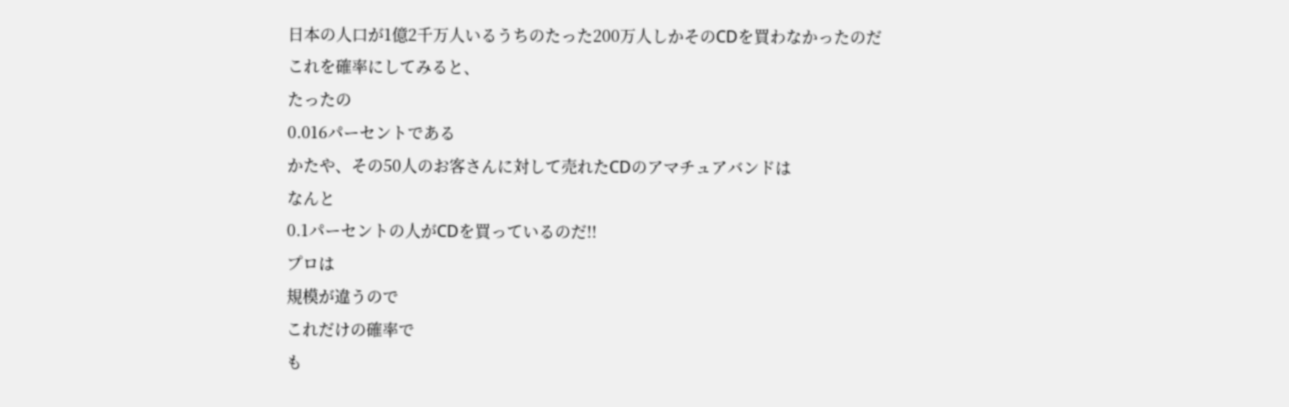日本の人口が1億2千万人いるうちのたった200万人しかそのCDを買わなかったのだ
これを確率にしてみると、
たったの
0.016パーセントである
かたや、その50人のお客さんに対して売れたCDのアマチュアバンドは
なんと
0.1パーセントの人がCDを買っているのだ!!
プロは
規模が違うので
これだけの確率で
も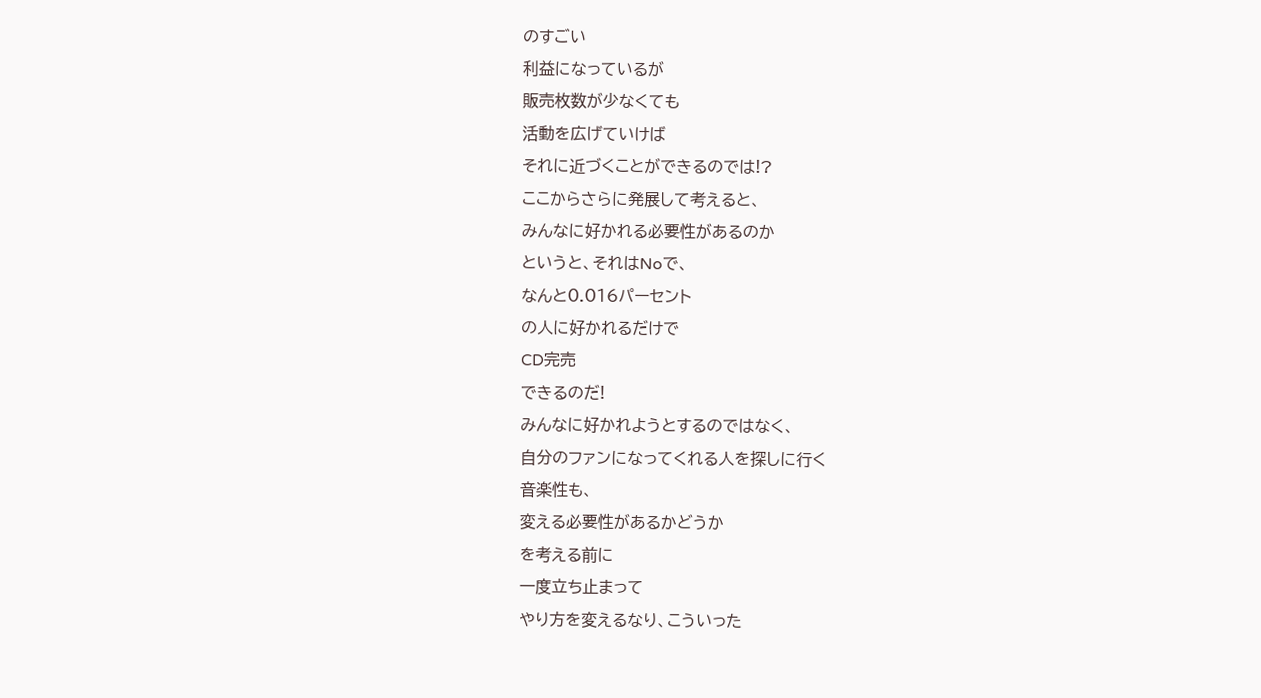のすごい
利益になっているが
販売枚数が少なくても
活動を広げていけば
それに近づくことができるのでは!?
ここからさらに発展して考えると、
みんなに好かれる必要性があるのか
というと、それはNoで、
なんと0.016パーセント
の人に好かれるだけで
CD完売
できるのだ!
みんなに好かれようとするのではなく、
自分のファンになってくれる人を探しに行く
音楽性も、
変える必要性があるかどうか
を考える前に
一度立ち止まって
やり方を変えるなり、こういった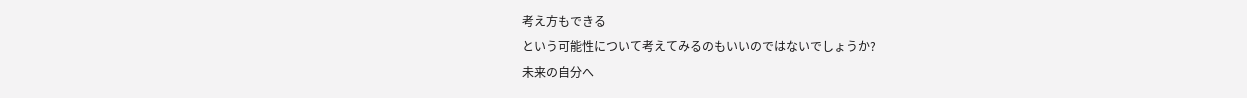考え方もできる
という可能性について考えてみるのもいいのではないでしょうか?
未来の自分へ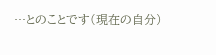…とのことです(現在の自分)